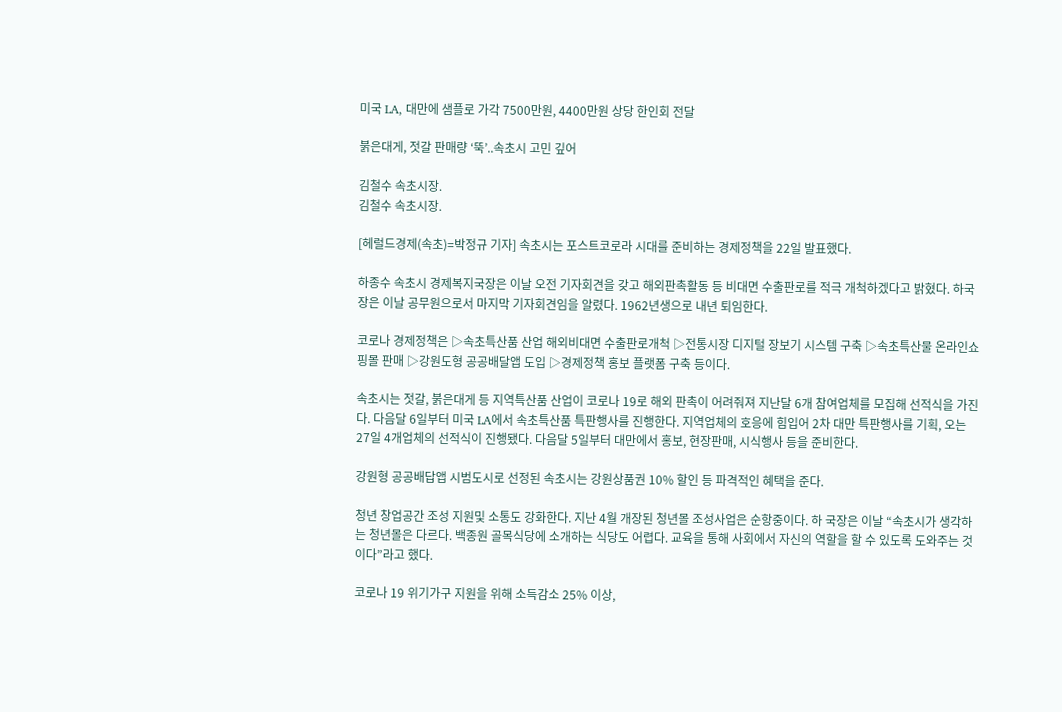미국 LA, 대만에 샘플로 가각 7500만원, 4400만원 상당 한인회 전달

붉은대게, 젓갈 판매량 ‘뚝’..속초시 고민 깊어

김철수 속초시장.
김철수 속초시장.

[헤럴드경제(속초)=박정규 기자] 속초시는 포스트코로라 시대를 준비하는 경제정책을 22일 발표했다.

하종수 속초시 경제복지국장은 이날 오전 기자회견을 갖고 해외판촉활동 등 비대면 수출판로를 적극 개척하겠다고 밝혔다. 하국장은 이날 공무원으로서 마지막 기자회견임을 알렸다. 1962년생으로 내년 퇴임한다.

코로나 경제정책은 ▷속초특산품 산업 해외비대면 수출판로개척 ▷전통시장 디지털 장보기 시스템 구축 ▷속초특산물 온라인쇼핑몰 판매 ▷강원도형 공공배달앱 도입 ▷경제정책 홍보 플랫폼 구축 등이다.

속초시는 젓갈, 붉은대게 등 지역특산품 산업이 코로나 19로 해외 판촉이 어려줘져 지난달 6개 참여업체를 모집해 선적식을 가진다. 다음달 6일부터 미국 LA에서 속초특산품 특판행사를 진행한다. 지역업체의 호응에 힘입어 2차 대만 특판행사를 기획, 오는 27일 4개업체의 선적식이 진행됐다. 다음달 5일부터 대만에서 홍보, 현장판매, 시식행사 등을 준비한다.

강원형 공공배답앱 시범도시로 선정된 속초시는 강원상품권 10% 할인 등 파격적인 혜택을 준다.

청년 창업공간 조성 지원및 소통도 강화한다. 지난 4월 개장된 청년몰 조성사업은 순항중이다. 하 국장은 이날 “속초시가 생각하는 청년몰은 다르다. 백종원 골목식당에 소개하는 식당도 어렵다. 교육을 통해 사회에서 자신의 역할을 할 수 있도록 도와주는 것이다”라고 했다.

코로나 19 위기가구 지원을 위해 소득감소 25% 이상,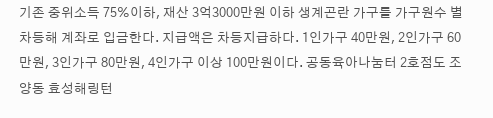기존 중위소득 75%이하, 재산 3억3000만원 이하 생계곤란 가구를 가구원수 별 차등해 계좌로 입금한다. 지급액은 차등지급하다. 1인가구 40만원, 2인가구 60만원, 3인가구 80만원, 4인가구 이상 100만원이다. 공동육아나눔터 2호점도 조양동 효성해링턴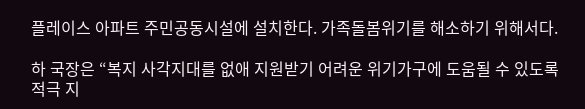플레이스 아파트 주민공동시설에 설치한다. 가족돌봄위기를 해소하기 위해서다.

하 국장은 “복지 사각지대를 없애 지원받기 어려운 위기가구에 도움될 수 있도록 적극 지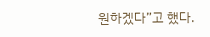원하겠다”고 했다.